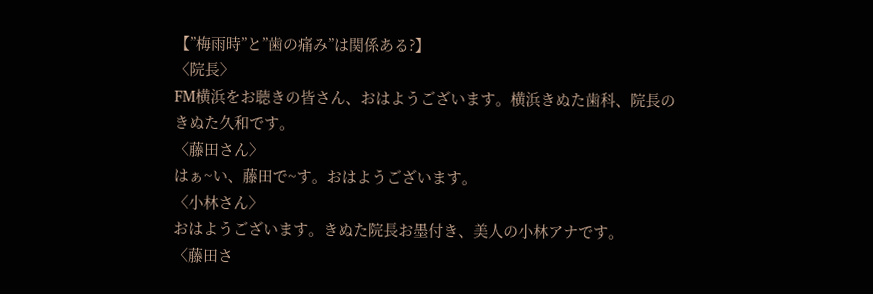【”梅雨時”と”歯の痛み”は関係ある?】
〈院長〉
FM横浜をお聴きの皆さん、おはようございます。横浜きぬた歯科、院長のきぬた久和です。
〈藤田さん〉
はぁ~い、藤田で~す。おはようございます。
〈小林さん〉
おはようございます。きぬた院長お墨付き、美人の小林アナです。
〈藤田さ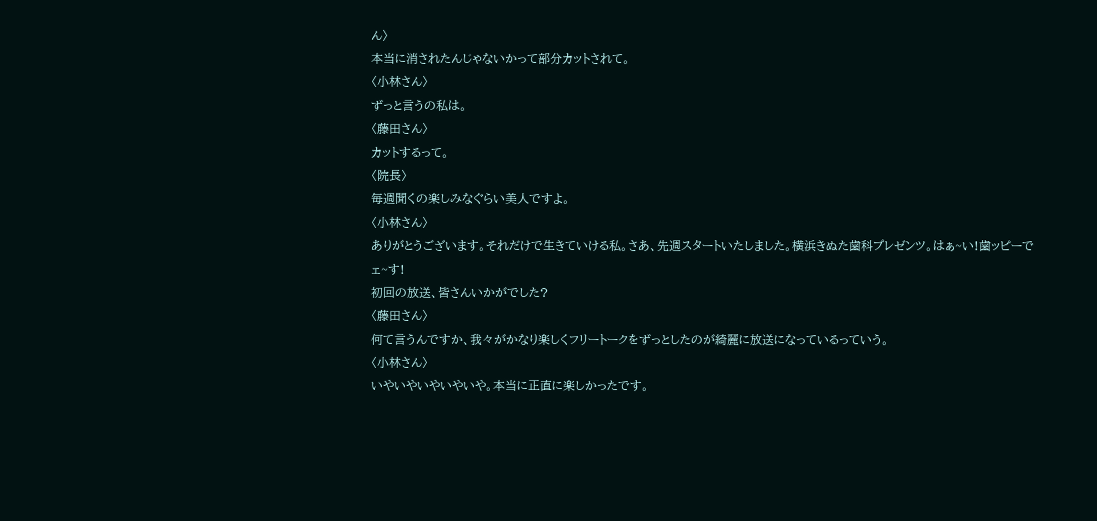ん〉
本当に消されたんじゃないかって部分カットされて。
〈小林さん〉
ずっと言うの私は。
〈藤田さん〉
カットするって。
〈院長〉
毎週聞くの楽しみなぐらい美人ですよ。
〈小林さん〉
ありがとうございます。それだけで生きていける私。さあ、先週スタートいたしました。横浜きぬた歯科プレゼンツ。はぁ~い!歯ッピーでェ~す!
初回の放送、皆さんいかがでした?
〈藤田さん〉
何て言うんですか、我々がかなり楽しくフリートークをずっとしたのが綺麗に放送になっているっていう。
〈小林さん〉
いやいやいやいやいや。本当に正直に楽しかったです。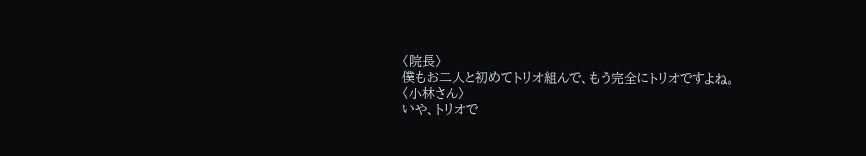〈院長〉
僕もお二人と初めてトリオ組んで、もう完全にトリオですよね。
〈小林さん〉
いや、トリオで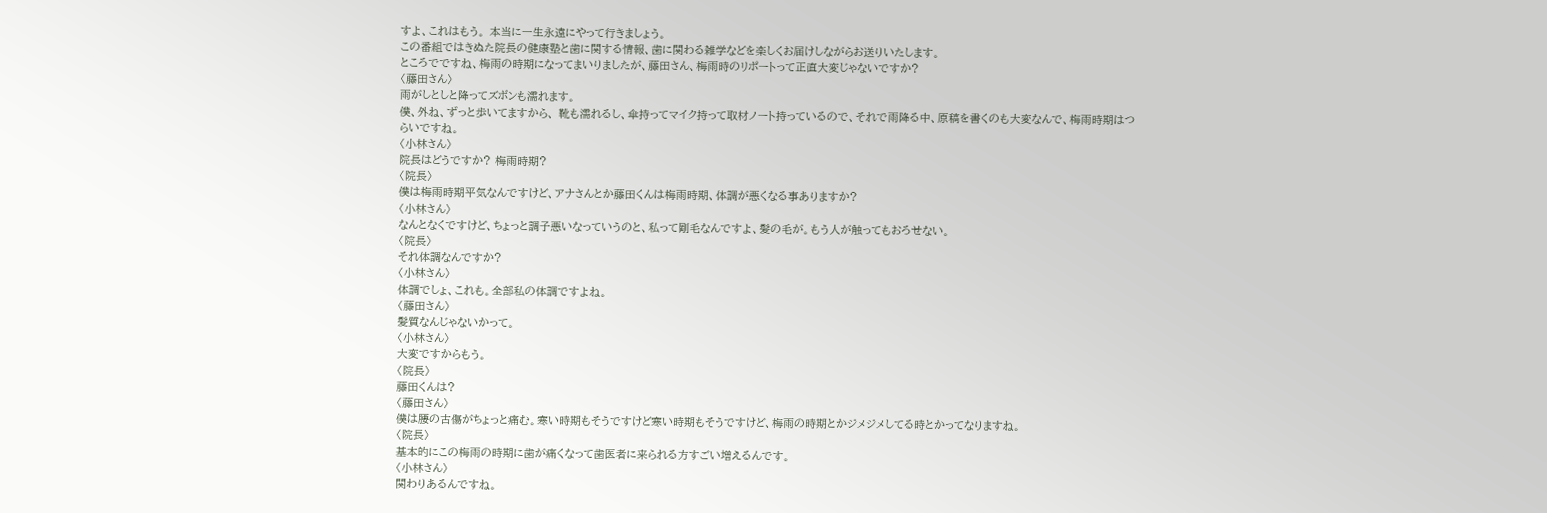すよ、これはもう。 本当に一生永遠にやって行きましょう。
この番組ではきぬた院長の健康塾と歯に関する情報、歯に関わる雑学などを楽しくお届けしながらお送りいたします。
ところでですね、梅雨の時期になってまいりましたが、藤田さん、梅雨時のリポートって正直大変じゃないですか?
〈藤田さん〉
雨がしとしと降ってズボンも濡れます。
僕、外ね、ずっと歩いてますから、 靴も濡れるし、傘持ってマイク持って取材ノート持っているので、それで雨降る中、原稿を書くのも大変なんで、梅雨時期はつらいですね。
〈小林さん〉
院長はどうですか? 梅雨時期?
〈院長〉
僕は梅雨時期平気なんですけど、アナさんとか藤田くんは梅雨時期、体調が悪くなる事ありますか?
〈小林さん〉
なんとなくですけど、ちょっと調子悪いなっていうのと、私って剛毛なんですよ、髪の毛が。もう人が触ってもおろせない。
〈院長〉
それ体調なんですか?
〈小林さん〉
体調でしょ、これも。全部私の体調ですよね。
〈藤田さん〉
髪質なんじゃないかって。
〈小林さん〉
大変ですからもう。
〈院長〉
藤田くんは?
〈藤田さん〉
僕は腰の古傷がちょっと痛む。寒い時期もそうですけど寒い時期もそうですけど、梅雨の時期とかジメジメしてる時とかってなりますね。
〈院長〉
基本的にこの梅雨の時期に歯が痛くなって歯医者に来られる方すごい増えるんです。
〈小林さん〉
関わりあるんですね。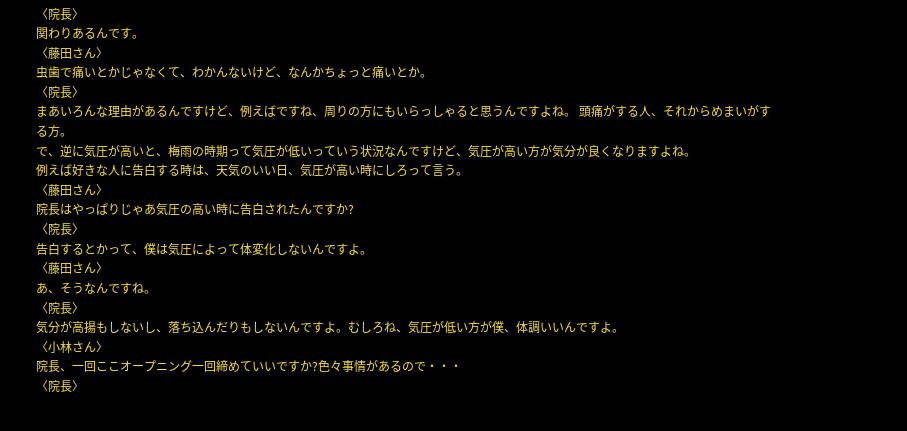〈院長〉
関わりあるんです。
〈藤田さん〉
虫歯で痛いとかじゃなくて、わかんないけど、なんかちょっと痛いとか。
〈院長〉
まあいろんな理由があるんですけど、例えばですね、周りの方にもいらっしゃると思うんですよね。 頭痛がする人、それからめまいがする方。
で、逆に気圧が高いと、梅雨の時期って気圧が低いっていう状況なんですけど、気圧が高い方が気分が良くなりますよね。
例えば好きな人に告白する時は、天気のいい日、気圧が高い時にしろって言う。
〈藤田さん〉
院長はやっぱりじゃあ気圧の高い時に告白されたんですか?
〈院長〉
告白するとかって、僕は気圧によって体変化しないんですよ。
〈藤田さん〉
あ、そうなんですね。
〈院長〉
気分が高揚もしないし、落ち込んだりもしないんですよ。むしろね、気圧が低い方が僕、体調いいんですよ。
〈小林さん〉
院長、一回ここオープニング一回締めていいですか?色々事情があるので・・・
〈院長〉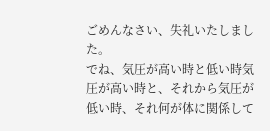ごめんなさい、失礼いたしました。
でね、気圧が高い時と低い時気圧が高い時と、それから気圧が低い時、それ何が体に関係して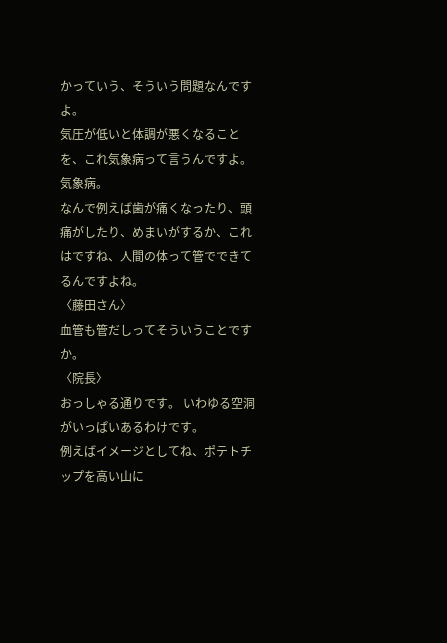かっていう、そういう問題なんですよ。
気圧が低いと体調が悪くなることを、これ気象病って言うんですよ。 気象病。
なんで例えば歯が痛くなったり、頭痛がしたり、めまいがするか、これはですね、人間の体って管でできてるんですよね。
〈藤田さん〉
血管も管だしってそういうことですか。
〈院長〉
おっしゃる通りです。 いわゆる空洞がいっぱいあるわけです。
例えばイメージとしてね、ポテトチップを高い山に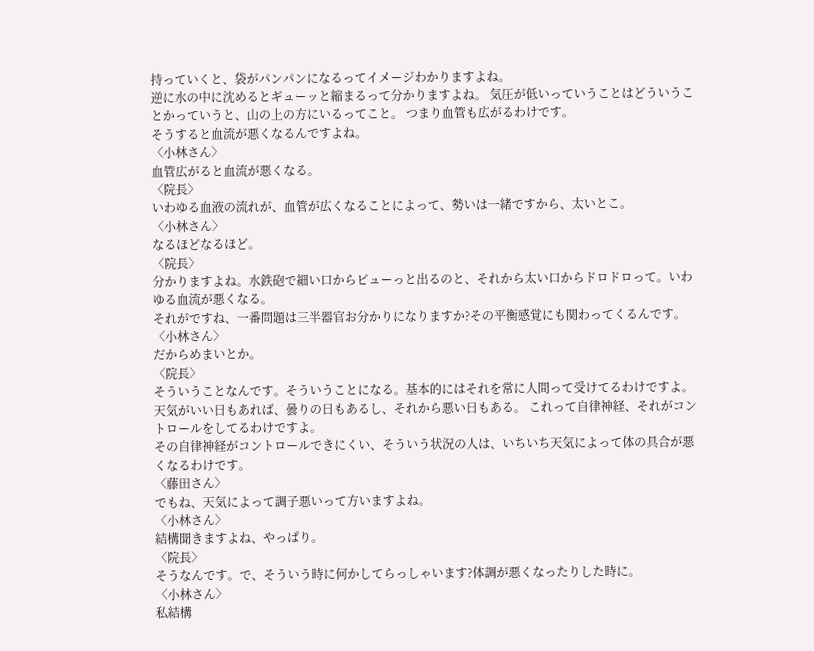持っていくと、袋がパンパンになるってイメージわかりますよね。
逆に水の中に沈めるとギューッと縮まるって分かりますよね。 気圧が低いっていうことはどういうことかっていうと、山の上の方にいるってこと。 つまり血管も広がるわけです。
そうすると血流が悪くなるんですよね。
〈小林さん〉
血管広がると血流が悪くなる。
〈院長〉
いわゆる血液の流れが、血管が広くなることによって、勢いは一緒ですから、太いとこ。
〈小林さん〉
なるほどなるほど。
〈院長〉
分かりますよね。水鉄砲で細い口からピューっと出るのと、それから太い口からドロドロって。いわゆる血流が悪くなる。
それがですね、一番問題は三半器官お分かりになりますか?その平衡感覚にも関わってくるんです。
〈小林さん〉
だからめまいとか。
〈院長〉
そういうことなんです。そういうことになる。基本的にはそれを常に人間って受けてるわけですよ。
天気がいい日もあれば、曇りの日もあるし、それから悪い日もある。 これって自律神経、それがコントロールをしてるわけですよ。
その自律神経がコントロールできにくい、そういう状況の人は、いちいち天気によって体の具合が悪くなるわけです。
〈藤田さん〉
でもね、天気によって調子悪いって方いますよね。
〈小林さん〉
結構聞きますよね、やっぱり。
〈院長〉
そうなんです。で、そういう時に何かしてらっしゃいます?体調が悪くなったりした時に。
〈小林さん〉
私結構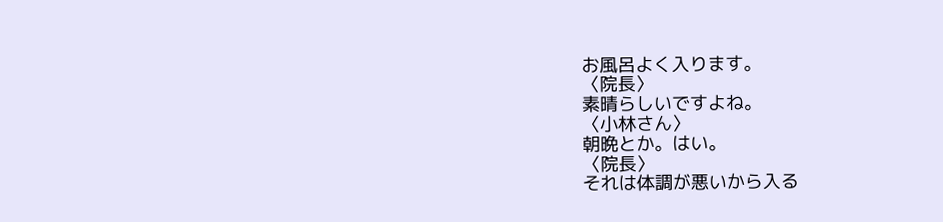お風呂よく入ります。
〈院長〉
素晴らしいですよね。
〈小林さん〉
朝晩とか。はい。
〈院長〉
それは体調が悪いから入る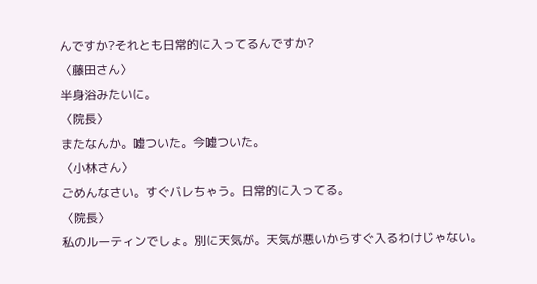んですか?それとも日常的に入ってるんですか?
〈藤田さん〉
半身浴みたいに。
〈院長〉
またなんか。嘘ついた。今嘘ついた。
〈小林さん〉
ごめんなさい。すぐバレちゃう。日常的に入ってる。
〈院長〉
私のルーティンでしょ。別に天気が。天気が悪いからすぐ入るわけじゃない。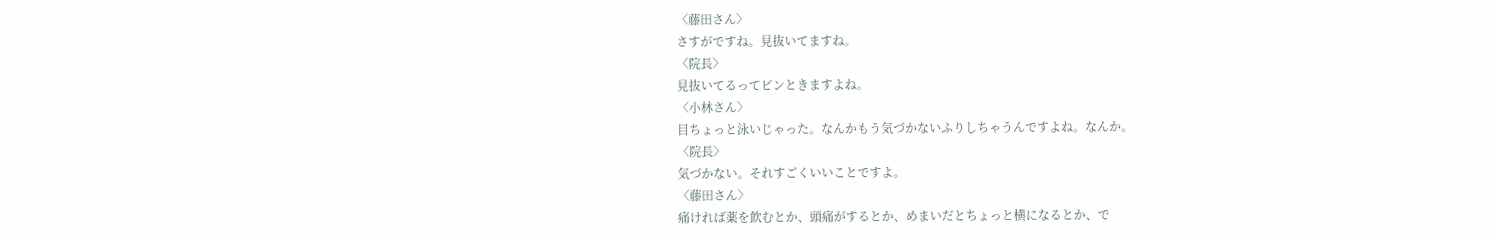〈藤田さん〉
さすがですね。見抜いてますね。
〈院長〉
見抜いてるってピンときますよね。
〈小林さん〉
目ちょっと泳いじゃった。なんかもう気づかないふりしちゃうんですよね。なんか。
〈院長〉
気づかない。それすごくいいことですよ。
〈藤田さん〉
痛ければ薬を飲むとか、頭痛がするとか、めまいだとちょっと横になるとか、で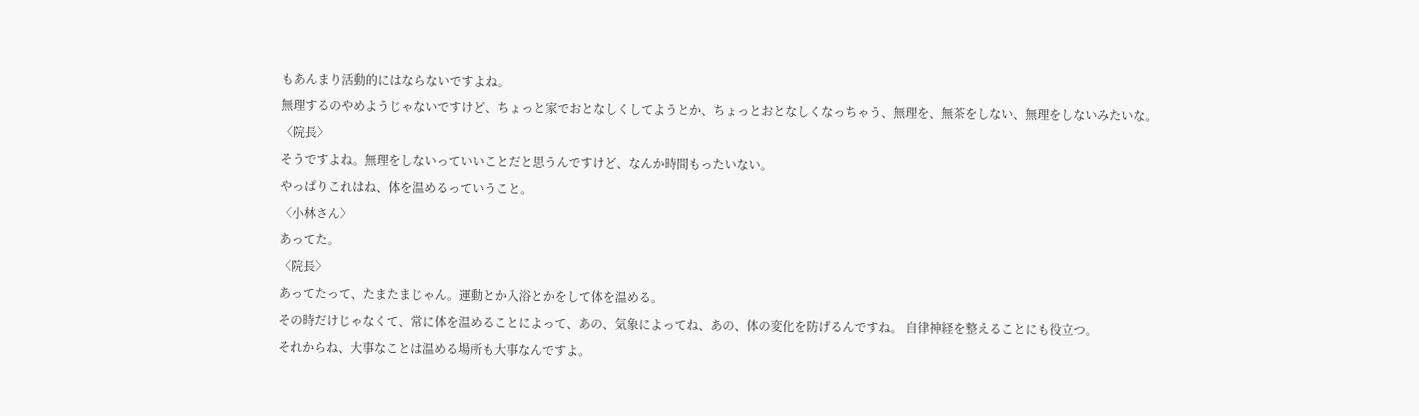もあんまり活動的にはならないですよね。
無理するのやめようじゃないですけど、ちょっと家でおとなしくしてようとか、ちょっとおとなしくなっちゃう、無理を、無茶をしない、無理をしないみたいな。
〈院長〉
そうですよね。無理をしないっていいことだと思うんですけど、なんか時間もったいない。
やっぱりこれはね、体を温めるっていうこと。
〈小林さん〉
あってた。
〈院長〉
あってたって、たまたまじゃん。運動とか入浴とかをして体を温める。
その時だけじゃなくて、常に体を温めることによって、あの、気象によってね、あの、体の変化を防げるんですね。 自律神経を整えることにも役立つ。
それからね、大事なことは温める場所も大事なんですよ。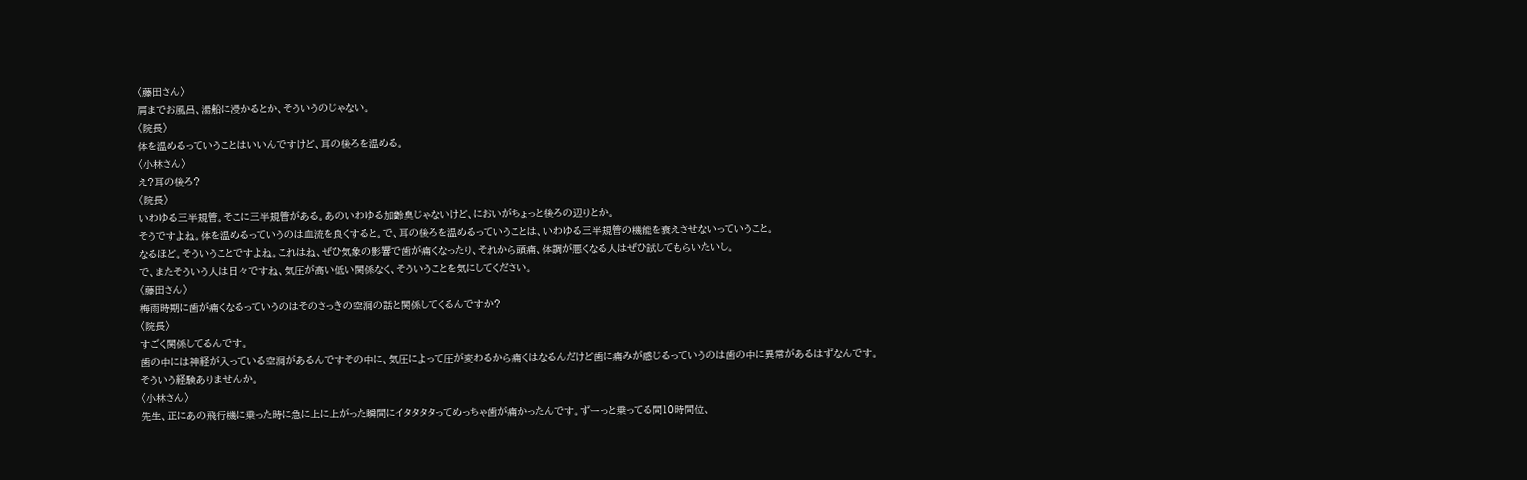〈藤田さん〉
肩までお風呂、湯船に浸かるとか、そういうのじゃない。
〈院長〉
体を温めるっていうことはいいんですけど、耳の後ろを温める。
〈小林さん〉
え?耳の後ろ?
〈院長〉
いわゆる三半規管。そこに三半規管がある。あのいわゆる加齢臭じゃないけど、においがちょっと後ろの辺りとか。
そうですよね。体を温めるっていうのは血流を良くすると。で、耳の後ろを温めるっていうことは、いわゆる三半規管の機能を衰えさせないっていうこと。
なるほど。そういうことですよね。これはね、ぜひ気象の影響で歯が痛くなったり、それから頭痛、体調が悪くなる人はぜひ試してもらいたいし。
で、またそういう人は日々ですね、気圧が高い低い関係なく、そういうことを気にしてください。
〈藤田さん〉
梅雨時期に歯が痛くなるっていうのはそのさっきの空洞の話と関係してくるんですか?
〈院長〉
すごく関係してるんです。
歯の中には神経が入っている空洞があるんですその中に、気圧によって圧が変わるから痛くはなるんだけど歯に痛みが感じるっていうのは歯の中に異常があるはずなんです。
そういう経験ありませんか。
〈小林さん〉
先生、正にあの飛行機に乗った時に急に上に上がった瞬間にイタタタタってめっちゃ歯が痛かったんです。ずーっと乗ってる間10時間位、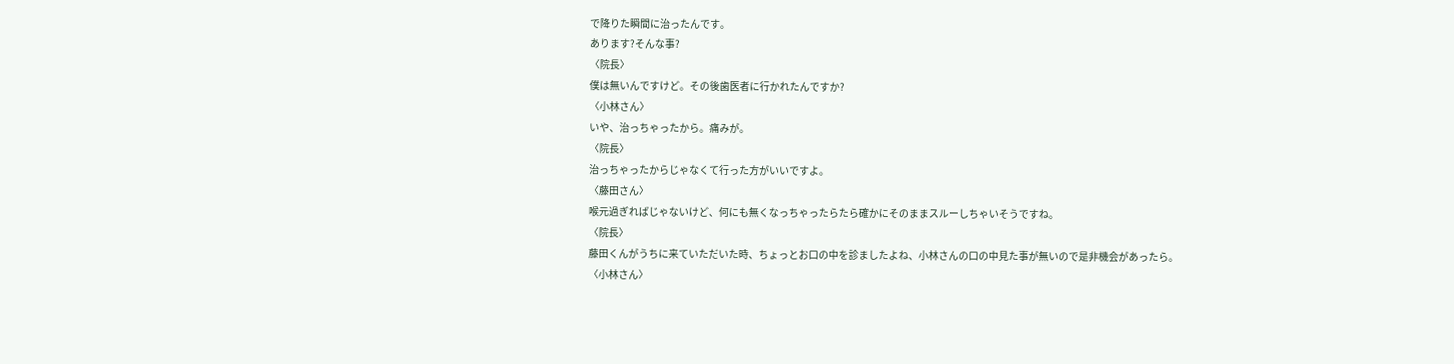で降りた瞬間に治ったんです。
あります?そんな事?
〈院長〉
僕は無いんですけど。その後歯医者に行かれたんですか?
〈小林さん〉
いや、治っちゃったから。痛みが。
〈院長〉
治っちゃったからじゃなくて行った方がいいですよ。
〈藤田さん〉
喉元過ぎればじゃないけど、何にも無くなっちゃったらたら確かにそのままスルーしちゃいそうですね。
〈院長〉
藤田くんがうちに来ていただいた時、ちょっとお口の中を診ましたよね、小林さんの口の中見た事が無いので是非機会があったら。
〈小林さん〉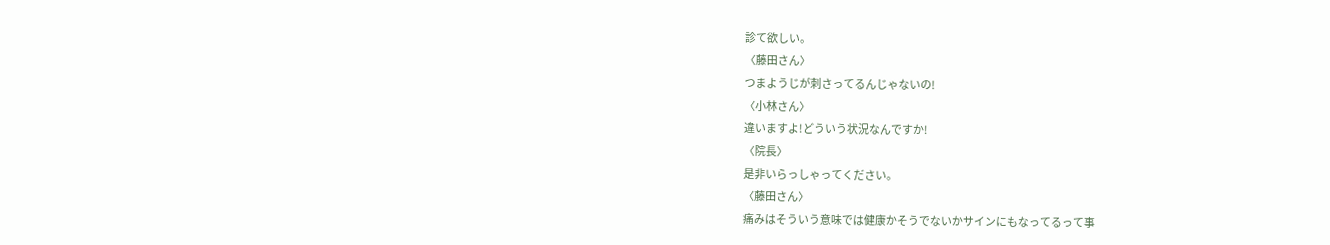診て欲しい。
〈藤田さん〉
つまようじが刺さってるんじゃないの!
〈小林さん〉
違いますよ!どういう状況なんですか!
〈院長〉
是非いらっしゃってください。
〈藤田さん〉
痛みはそういう意味では健康かそうでないかサインにもなってるって事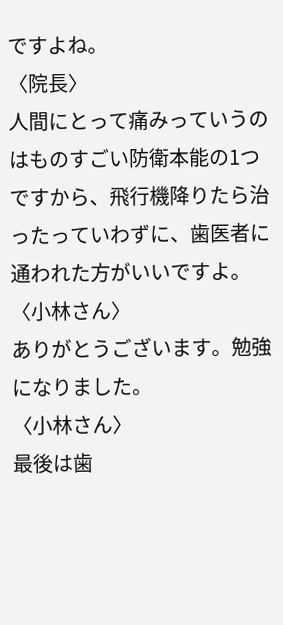ですよね。
〈院長〉
人間にとって痛みっていうのはものすごい防衛本能の1つですから、飛行機降りたら治ったっていわずに、歯医者に通われた方がいいですよ。
〈小林さん〉
ありがとうございます。勉強になりました。
〈小林さん〉
最後は歯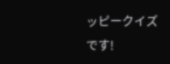ッピークイズです!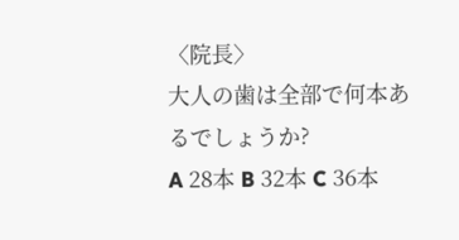〈院長〉
大人の歯は全部で何本あるでしょうか?
A 28本 B 32本 C 36本